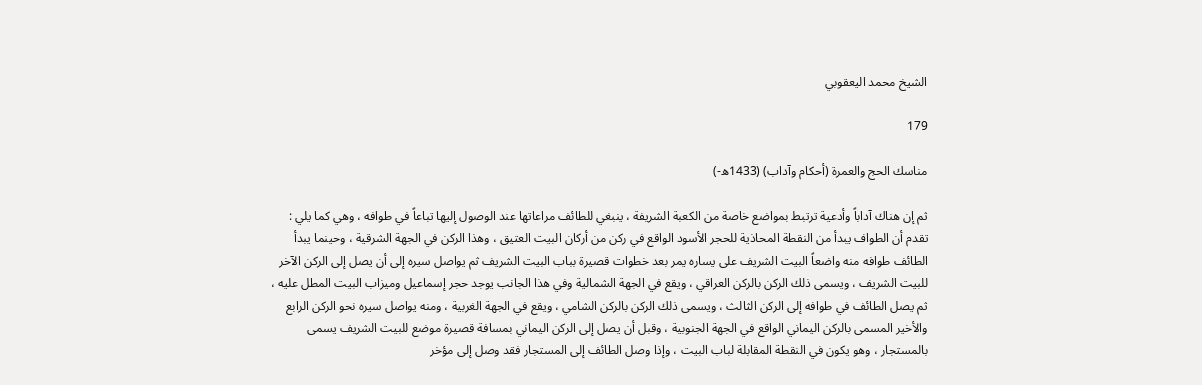الشيخ محمد اليعقوبي

179

مناسك الحج والعمرة (أحكام وآداب) (1433ه-)

ثم إن هناك آداباً وأدعية ترتبط بمواضع خاصة من الكعبة الشريفة ، ينبغي للطائف مراعاتها عند الوصول إليها تباعاً في طوافه ، وهي كما يلي : تقدم أن الطواف يبدأ من النقطة المحاذية للحجر الأسود الواقع في ركن من أركان البيت العتيق ، وهذا الركن في الجهة الشرقية ، وحينما يبدأ الطائف طوافه منه واضعاً البيت الشريف على يساره يمر بعد خطوات قصيرة بباب البيت الشريف ثم يواصل سيره إلى أن يصل إلى الركن الآخر للبيت الشريف ، ويسمى ذلك الركن بالركن العراقي ، ويقع في الجهة الشمالية وفي هذا الجانب يوجد حجر إسماعيل وميزاب البيت المطل عليه ، ثم يصل الطائف في طوافه إلى الركن الثالث ، ويسمى ذلك الركن بالركن الشامي ، ويقع في الجهة الغربية ، ومنه يواصل سيره نحو الركن الرابع والأخير المسمى بالركن اليماني الواقع في الجهة الجنوبية ، وقبل أن يصل إلى الركن اليماني بمسافة قصيرة موضع للبيت الشريف يسمى بالمستجار ، وهو يكون في النقطة المقابلة لباب البيت ، وإذا وصل الطائف إلى المستجار فقد وصل إلى مؤخر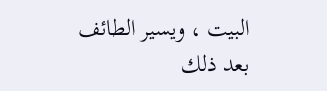البيت ، ويسير الطائف بعد ذلك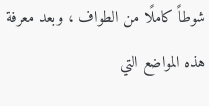شوطاً كاملًا من الطواف ، وبعد معرفة هذه المواضع التي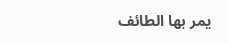يمر بها الطائف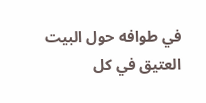في طوافه حول البيت العتيق في كل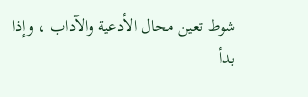شوط تعين محال الأدعية والآداب ، وإذا بدأ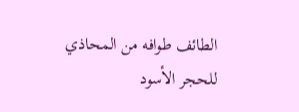الطائف طوافه من المحاذي للحجر الأسود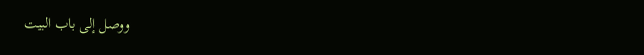ووصل إلى باب البيت